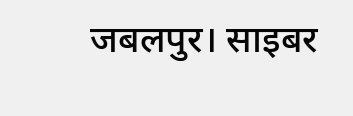जबलपुर। साइबर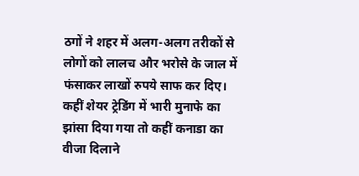ठगों ने शहर में अलग-अलग तरीकों से लोगों को लालच और भरोसे के जाल में फंसाकर लाखों रुपये साफ कर दिए। कहीं शेयर ट्रेडिंग में भारी मुनाफे का झांसा दिया गया तो कहीं कनाडा का वीजा दिलाने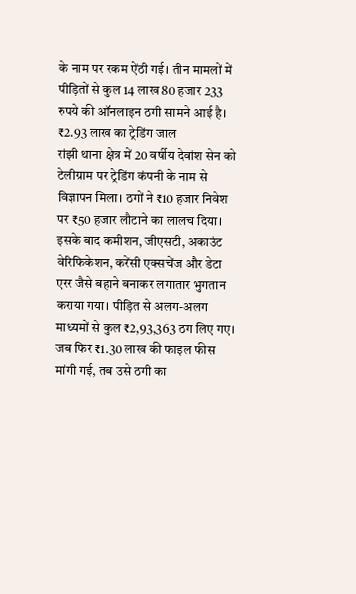के नाम पर रकम ऐंठी गई। तीन मामलों में पीड़ितों से कुल 14 लाख 80 हजार 233 रुपये की ऑनलाइन ठगी सामने आई है।
₹2.93 लाख का ट्रेडिंग जाल
रांझी थाना क्षेत्र में 20 वर्षीय देवांश सेन को टेलीग्राम पर ट्रेडिंग कंपनी के नाम से विज्ञापन मिला। ठगों ने ₹10 हजार निवेश पर ₹50 हजार लौटाने का लालच दिया। इसके बाद कमीशन, जीएसटी, अकाउंट वेरिफिकेशन, करेंसी एक्सचेंज और डेटा एरर जैसे बहाने बनाकर लगातार भुगतान कराया गया। पीड़ित से अलग-अलग माध्यमों से कुल ₹2,93,363 ठग लिए गए। जब फिर ₹1.30 लाख की फाइल फीस मांगी गई, तब उसे ठगी का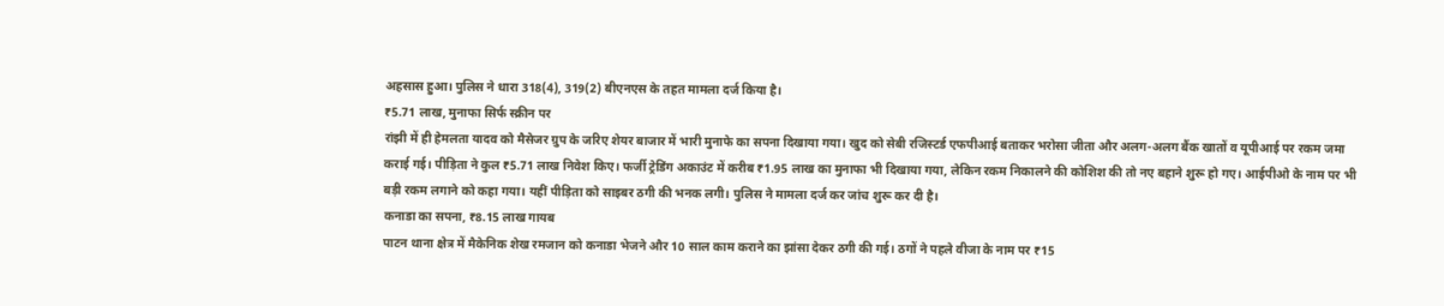अहसास हुआ। पुलिस ने धारा 318(4), 319(2) बीएनएस के तहत मामला दर्ज किया है।
₹5.71 लाख, मुनाफा सिर्फ स्क्रीन पर
रांझी में ही हेमलता यादव को मैसेजर ग्रुप के जरिए शेयर बाजार में भारी मुनाफे का सपना दिखाया गया। खुद को सेबी रजिस्टर्ड एफपीआई बताकर भरोसा जीता और अलग-अलग बैंक खातों व यूपीआई पर रकम जमा कराई गई। पीड़िता ने कुल ₹5.71 लाख निवेश किए। फर्जी ट्रेडिंग अकाउंट में करीब ₹1.95 लाख का मुनाफा भी दिखाया गया, लेकिन रकम निकालने की कोशिश की तो नए बहाने शुरू हो गए। आईपीओ के नाम पर भी बड़ी रकम लगाने को कहा गया। यहीं पीड़िता को साइबर ठगी की भनक लगी। पुलिस ने मामला दर्ज कर जांच शुरू कर दी है।
कनाडा का सपना, ₹8.15 लाख गायब
पाटन थाना क्षेत्र में मैकेनिक शेख रमजान को कनाडा भेजने और 10 साल काम कराने का झांसा देकर ठगी की गई। ठगों ने पहले वीजा के नाम पर ₹15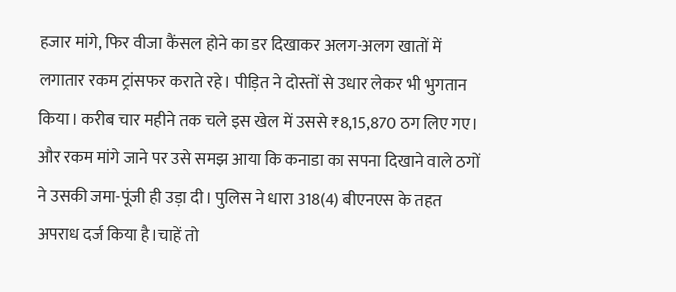हजार मांगे, फिर वीजा कैंसल होने का डर दिखाकर अलग-अलग खातों में लगातार रकम ट्रांसफर कराते रहे। पीड़ित ने दोस्तों से उधार लेकर भी भुगतान किया। करीब चार महीने तक चले इस खेल में उससे ₹8,15,870 ठग लिए गए। और रकम मांगे जाने पर उसे समझ आया कि कनाडा का सपना दिखाने वाले ठगों ने उसकी जमा-पूंजी ही उड़ा दी। पुलिस ने धारा 318(4) बीएनएस के तहत अपराध दर्ज किया है।चाहें तो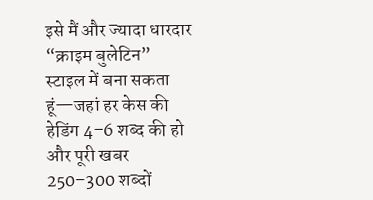इसे मैं और ज्यादा धारदार “क्राइम बुलेटिन” स्टाइल में बना सकता हूं—जहां हर केस की हेडिंग 4–6 शब्द की हो और पूरी खबर 250–300 शब्दों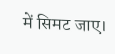में सिमट जाए।